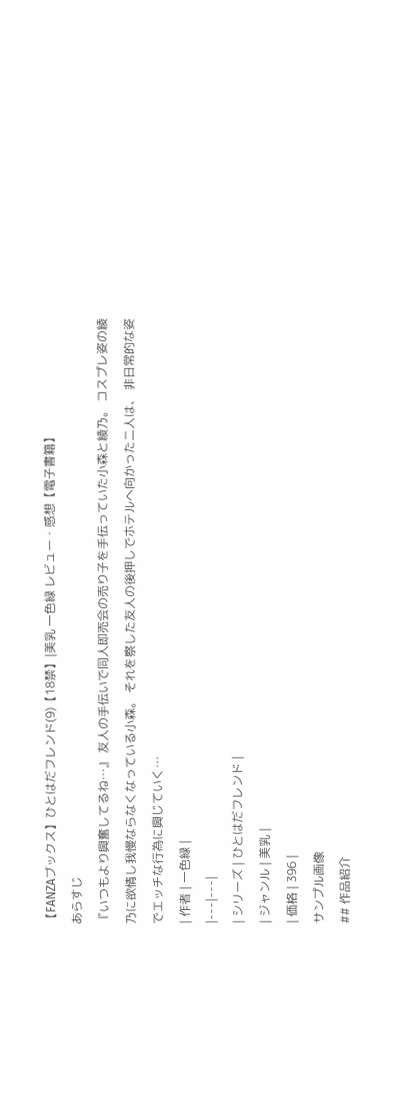【FANZAブックス】ひとはだフレンド(9)【18禁】|美乳 一色緑 レビュー・感想【電子書籍】
あらすじ
『いつもより興奮してるね…』 友人の手伝いで同人即売会の売り子を手伝っていた小森と綾乃。 コスプレ姿の綾乃に欲情し我慢ならなくなっている小森。 それを察した友人の後押しでホテルへ向かった二人は、 非日常的な姿でエッチな行為に興じていく…
| 作者 | 一色緑 |
|---|---|
| シリーズ | ひとはだフレンド |
| ジャンル | 美乳 |
| 価格 | 396 |
サンプル画像
## 作品紹介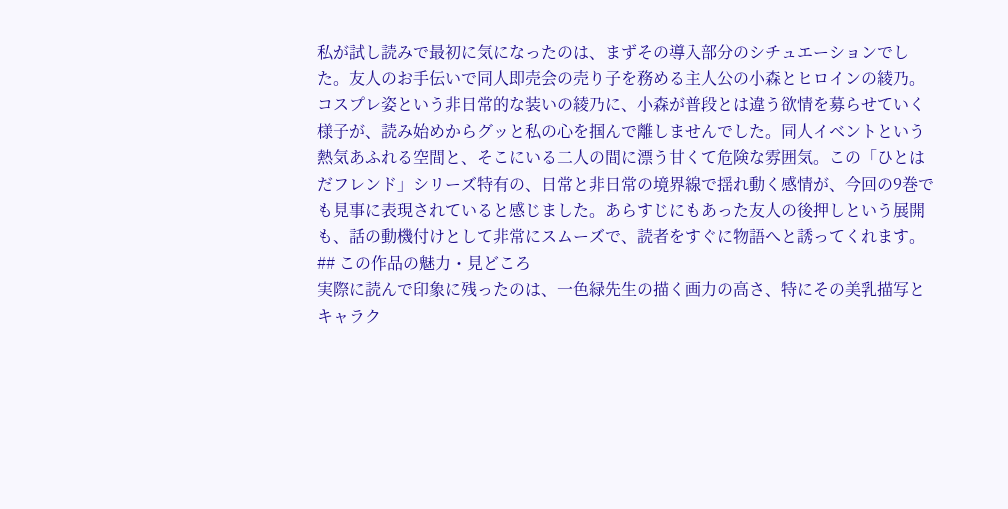私が試し読みで最初に気になったのは、まずその導入部分のシチュエーションでした。友人のお手伝いで同人即売会の売り子を務める主人公の小森とヒロインの綾乃。コスプレ姿という非日常的な装いの綾乃に、小森が普段とは違う欲情を募らせていく様子が、読み始めからグッと私の心を掴んで離しませんでした。同人イベントという熱気あふれる空間と、そこにいる二人の間に漂う甘くて危険な雰囲気。この「ひとはだフレンド」シリーズ特有の、日常と非日常の境界線で揺れ動く感情が、今回の9巻でも見事に表現されていると感じました。あらすじにもあった友人の後押しという展開も、話の動機付けとして非常にスムーズで、読者をすぐに物語へと誘ってくれます。
## この作品の魅力・見どころ
実際に読んで印象に残ったのは、一色緑先生の描く画力の高さ、特にその美乳描写とキャラク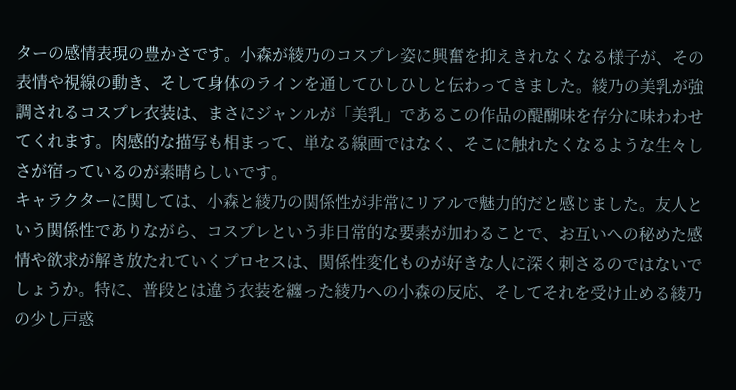ターの感情表現の豊かさです。小森が綾乃のコスプレ姿に興奮を抑えきれなくなる様子が、その表情や視線の動き、そして身体のラインを通してひしひしと伝わってきました。綾乃の美乳が強調されるコスプレ衣装は、まさにジャンルが「美乳」であるこの作品の醍醐味を存分に味わわせてくれます。肉感的な描写も相まって、単なる線画ではなく、そこに触れたくなるような生々しさが宿っているのが素晴らしいです。
キャラクターに関しては、小森と綾乃の関係性が非常にリアルで魅力的だと感じました。友人という関係性でありながら、コスプレという非日常的な要素が加わることで、お互いへの秘めた感情や欲求が解き放たれていくプロセスは、関係性変化ものが好きな人に深く刺さるのではないでしょうか。特に、普段とは違う衣装を纏った綾乃への小森の反応、そしてそれを受け止める綾乃の少し戸惑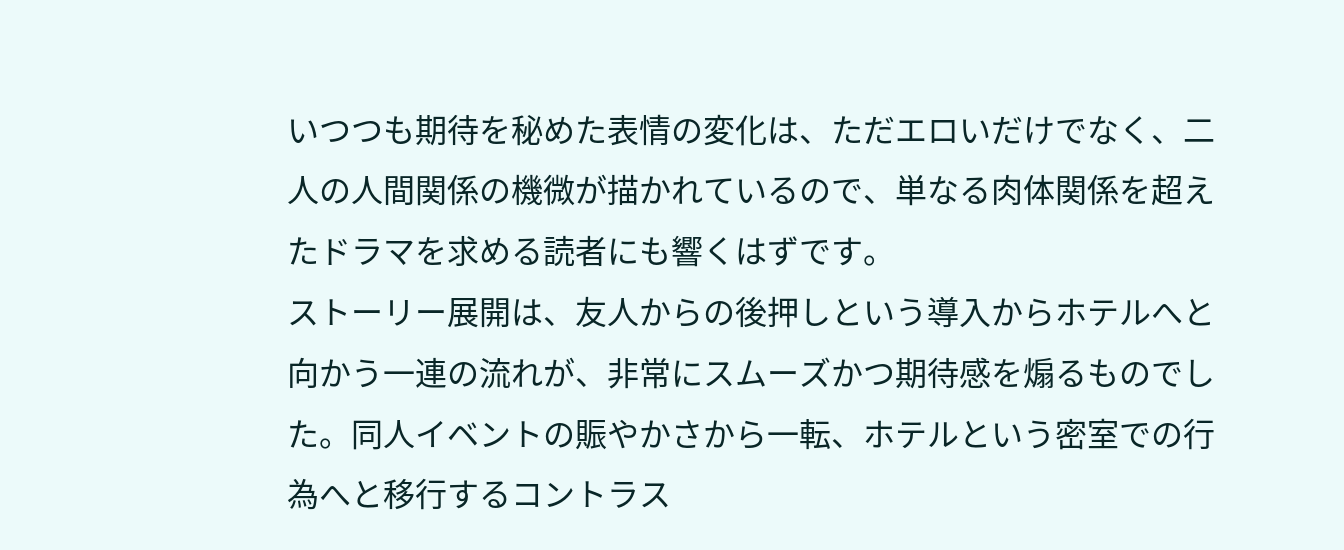いつつも期待を秘めた表情の変化は、ただエロいだけでなく、二人の人間関係の機微が描かれているので、単なる肉体関係を超えたドラマを求める読者にも響くはずです。
ストーリー展開は、友人からの後押しという導入からホテルへと向かう一連の流れが、非常にスムーズかつ期待感を煽るものでした。同人イベントの賑やかさから一転、ホテルという密室での行為へと移行するコントラス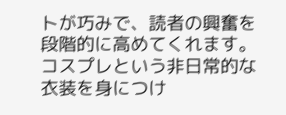トが巧みで、読者の興奮を段階的に高めてくれます。コスプレという非日常的な衣装を身につけ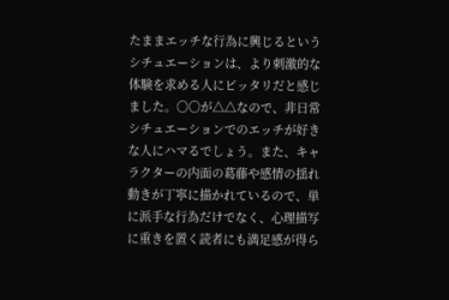たままエッチな行為に興じるというシチュエーションは、より刺激的な体験を求める人にピッタリだと感じました。〇〇が△△なので、非日常シチュエーションでのエッチが好きな人にハマるでしょう。また、キャラクターの内面の葛藤や感情の揺れ動きが丁寧に描かれているので、単に派手な行為だけでなく、心理描写に重きを置く読者にも満足感が得ら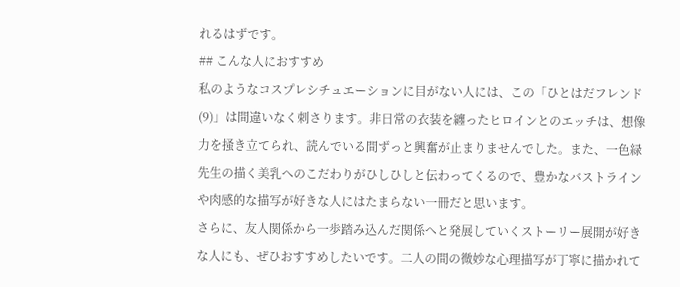れるはずです。
## こんな人におすすめ
私のようなコスプレシチュエーションに目がない人には、この「ひとはだフレンド(9)」は間違いなく刺さります。非日常の衣装を纏ったヒロインとのエッチは、想像力を掻き立てられ、読んでいる間ずっと興奮が止まりませんでした。また、一色緑先生の描く美乳へのこだわりがひしひしと伝わってくるので、豊かなバストラインや肉感的な描写が好きな人にはたまらない一冊だと思います。
さらに、友人関係から一歩踏み込んだ関係へと発展していくストーリー展開が好きな人にも、ぜひおすすめしたいです。二人の間の微妙な心理描写が丁寧に描かれて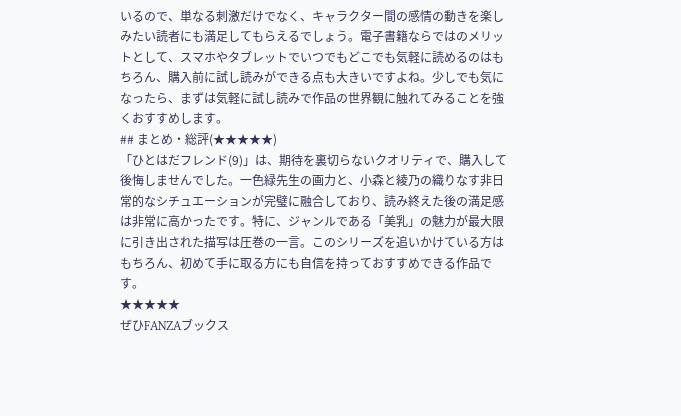いるので、単なる刺激だけでなく、キャラクター間の感情の動きを楽しみたい読者にも満足してもらえるでしょう。電子書籍ならではのメリットとして、スマホやタブレットでいつでもどこでも気軽に読めるのはもちろん、購入前に試し読みができる点も大きいですよね。少しでも気になったら、まずは気軽に試し読みで作品の世界観に触れてみることを強くおすすめします。
## まとめ・総評(★★★★★)
「ひとはだフレンド(9)」は、期待を裏切らないクオリティで、購入して後悔しませんでした。一色緑先生の画力と、小森と綾乃の織りなす非日常的なシチュエーションが完璧に融合しており、読み終えた後の満足感は非常に高かったです。特に、ジャンルである「美乳」の魅力が最大限に引き出された描写は圧巻の一言。このシリーズを追いかけている方はもちろん、初めて手に取る方にも自信を持っておすすめできる作品です。
★★★★★
ぜひFANZAブックス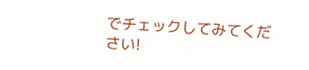でチェックしてみてください!